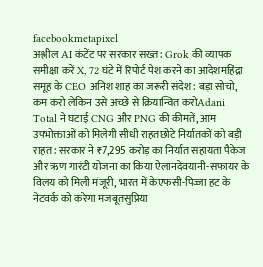facebookmetapixel
अश्लील AI कंटेंट पर सरकार सख्त: Grok की व्यापक समीक्षा करें X, 72 घंटे में रिपोर्ट पेश करने का आदेशमहिंद्रा समूह के CEO अनिश शाह का जरूरी संदेश: बड़ा सोचो, कम करो लेकिन उसे अच्छे से क्रियान्वित करोAdani Total ने घटाई CNG और PNG की कीमतें, आम उपभोक्ताओं को मिलेगी सीधी राहतछोटे निर्यातकों को बड़ी राहत: सरकार ने ₹7,295 करोड़ का निर्यात सहायता पैकेज और ऋण गारंटी योजना का किया ऐलानदेवयानी-सफायर के विलय को मिली मंजूरी, भारत में केएफसी-पिज्जा हट के नेटवर्क को करेगा मजबूतसुप्रिया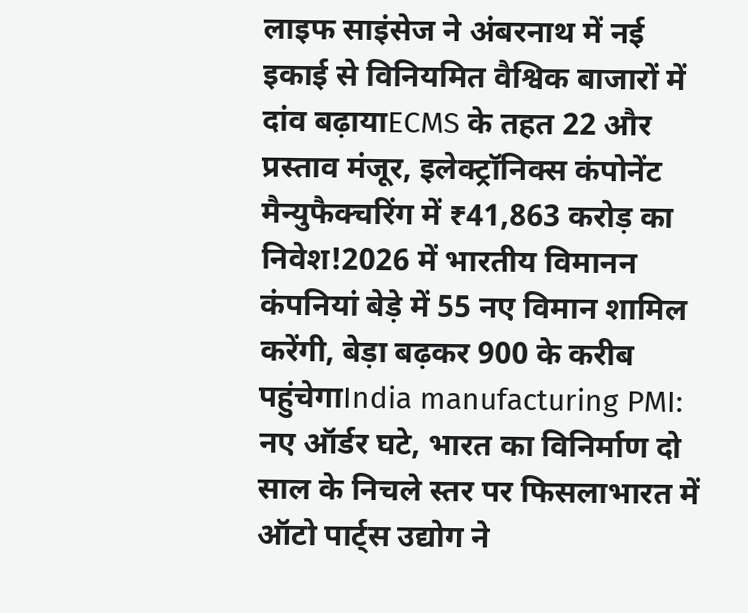लाइफ साइंसेज ने अंबरनाथ में नई इकाई से विनियमित वैश्विक बाजारों में दांव बढ़ायाECMS के तहत 22 और प्रस्ताव मंजूर, इलेक्ट्रॉनिक्स कंपोनेंट मैन्युफैक्चरिंग में ₹41,863 करोड़ का निवेश!2026 में भारतीय विमानन कंपनियां बेड़े में 55 नए विमान शामिल करेंगी, बेड़ा बढ़कर 900 के करीब पहुंचेगाIndia manufacturing PMI: नए ऑर्डर घटे, भारत का विनिर्माण दो साल के निचले स्तर पर फिसलाभारत में ऑटो पार्ट्स उद्योग ने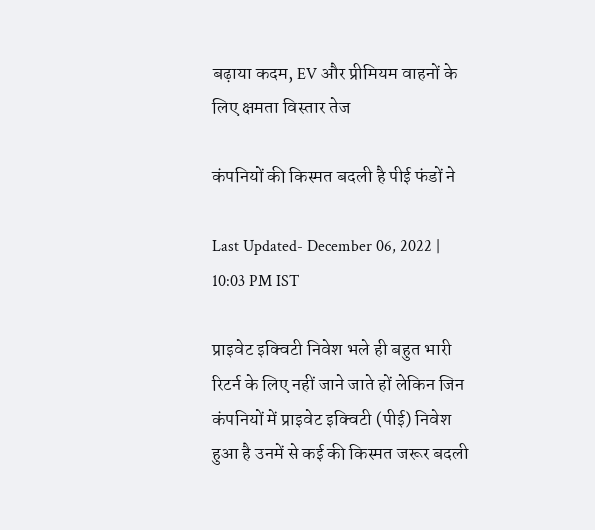बढ़ाया कदम, EV और प्रीमियम वाहनों के लिए क्षमता विस्तार तेज

कंपनियों की किस्मत बदली है पीई फंडों ने

Last Updated- December 06, 2022 | 10:03 PM IST

प्राइवेट इक्विटी निवेश भले ही बहुत भारी रिटर्न के लिए नहीं जाने जाते हों लेकिन जिन कंपनियों में प्राइवेट इक्विटी (पीई) निवेश हुआ है उनमें से कई की किस्मत जरूर बदली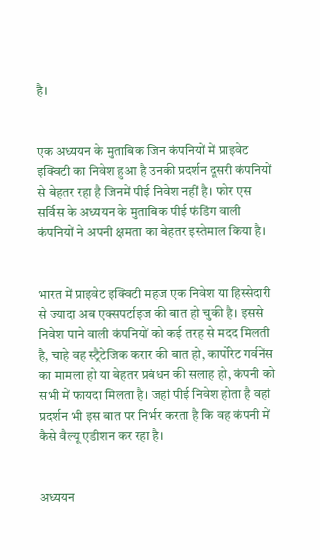है।


एक अध्ययन के मुताबिक जिन कंपनियों में प्राइवेट इक्विटी का निवेश हुआ है उनकी प्रदर्शन दूसरी कंपनियों से बेहतर रहा है जिनमें पीई निवेश नहीं है। फोर एस सर्विस के अध्ययन के मुताबिक पीई फंडिंग वाली कंपनियों ने अपनी क्षमता का बेहतर इस्तेमाल किया है।


भारत में प्राइवेट इक्विटी महज एक निवेश या हिस्सेदारी से ज्यादा अब एक्सपर्टाइज की बात हो चुकी है। इससे निवेश पाने वाली कंपनियों को कई तरह से मदद मिलती है, चाहे वह स्ट्रैटेजिक करार की बात हो, कार्पोरेट गर्वनेंस का मामला हो या बेहतर प्रबंधन की सलाह हो, कंपनी को सभी में फायदा मिलता है। जहां पीई निवेश होता है वहां प्रदर्शन भी इस बात पर निर्भर करता है कि वह कंपनी में कैसे वैल्यू एडीशन कर रहा है।


अध्ययन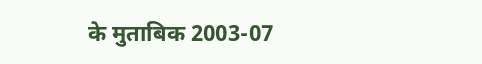के मुताबिक 2003-07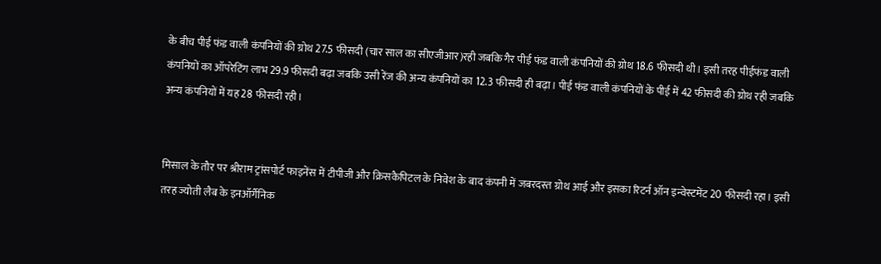के बीच पीई फंड वाली कंपनियों की ग्रोथ 27.5 फीसदी (चार साल का सीएजीआर)रही जबकि गैर पीई फंड वाली कंपनियों की ग्रोथ 18.6 फीसदी थी। इसी तरह पीईफंड वाली कंपनियों का ऑपरेटिंग लाभ 29.9 फीसदी बढ़ा जबकि उसी रेंज की अन्य कंपनियों का 12.3 फीसदी ही बढ़ा। पीई फंड वाली कंपनियों के पीई में 42 फीसदी की ग्रोथ रही जबकि अन्य कंपनियों में यह 28 फीसदी रही।


मिसाल के तौर पर श्रीराम ट्रांसपोर्ट फाइनेंस में टीपीजी और क्रिसकैपिटल के निवेश के बाद कंपनी में जबरदस्त ग्रोथ आई और इसका रिटर्न ऑन इन्वेस्टमेंट 20 फीसदी रहा। इसी तरह ज्योती लैब के इनऑर्गैनिक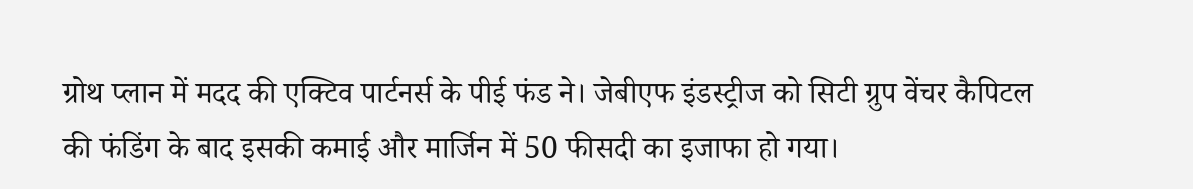ग्रोथ प्लान में मदद की एक्टिव पार्टनर्स के पीई फंड ने। जेबीएफ इंडस्ट्रीज को सिटी ग्रुप वेंचर कैपिटल की फंडिंग के बाद इसकी कमाई और मार्जिन में 50 फीसदी का इजाफा हो गया।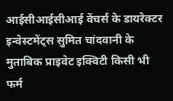आईसीआईसीआई वेंचर्स के डायरेक्टर इन्वेस्टमेंट्स सुमित चांदवानी के मुताबिक प्राइवेट इक्विटी किसी भी फर्म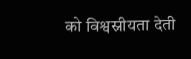को विश्वस्नीयता देती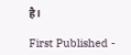है।

First Published -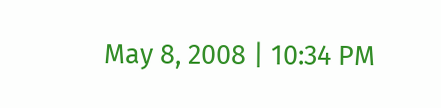May 8, 2008 | 10:34 PM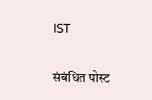IST

संबंधित पोस्ट